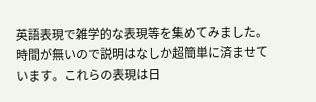英語表現で雑学的な表現等を集めてみました。時間が無いので説明はなしか超簡単に済ませています。これらの表現は日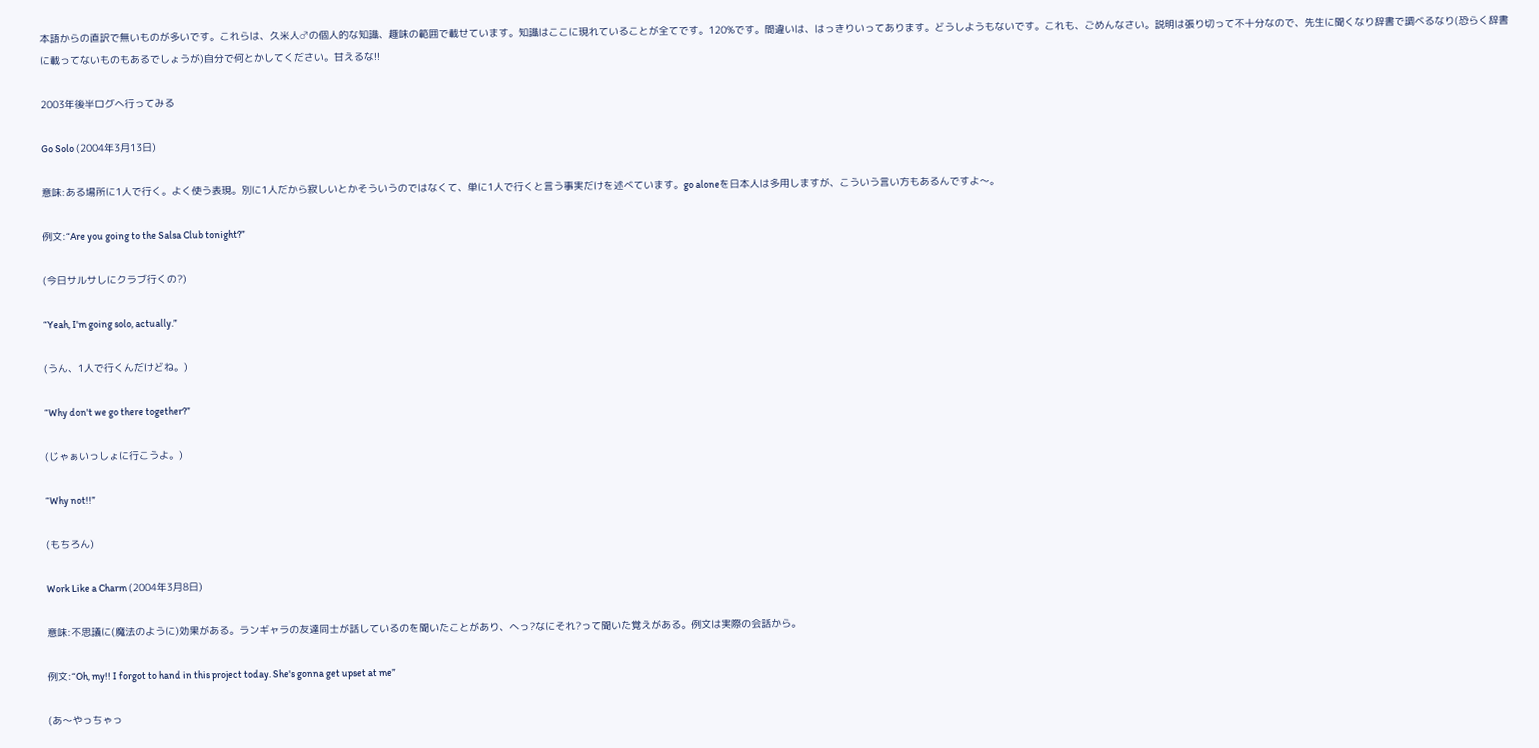本語からの直訳で無いものが多いです。これらは、久米人♂の個人的な知識、趣味の範囲で載せています。知識はここに現れていることが全てです。120%です。間違いは、はっきりいってあります。どうしようもないです。これも、ごめんなさい。説明は張り切って不十分なので、先生に聞くなり辞書で調べるなり(恐らく辞書に載ってないものもあるでしょうが)自分で何とかしてください。甘えるな!!

2003年後半ログへ行ってみる

Go Solo (2004年3月13日)

意味:ある場所に1人で行く。よく使う表現。別に1人だから寂しいとかそういうのではなくて、単に1人で行くと言う事実だけを述べています。go aloneを日本人は多用しますが、こういう言い方もあるんですよ〜。

例文:“Are you going to the Salsa Club tonight?”

(今日サルサしにクラブ行くの?)

“Yeah, I'm going solo, actually.”

(うん、1人で行くんだけどね。)

“Why don't we go there together?”

(じゃぁいっしょに行こうよ。)

“Why not!!”

(もちろん)

Work Like a Charm (2004年3月8日)

意味:不思議に(魔法のように)効果がある。ランギャラの友達同士が話しているのを聞いたことがあり、へっ?なにそれ?って聞いた覚えがある。例文は実際の会話から。

例文:“Oh, my!! I forgot to hand in this project today. She's gonna get upset at me”

(あ〜やっちゃっ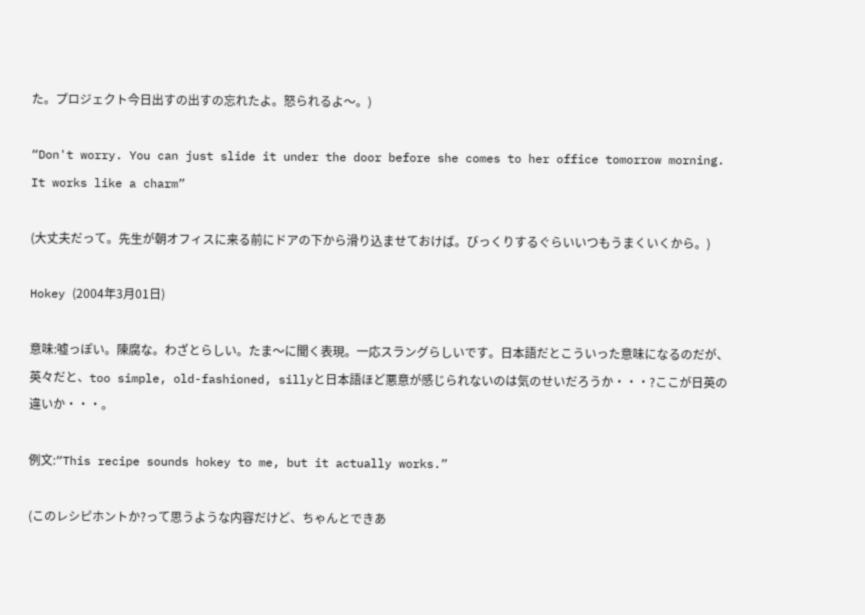た。プロジェクト今日出すの出すの忘れたよ。怒られるよ〜。)

“Don't worry. You can just slide it under the door before she comes to her office tomorrow morning. It works like a charm”

(大丈夫だって。先生が朝オフィスに来る前にドアの下から滑り込ませておけば。びっくりするぐらいいつもうまくいくから。)

Hokey (2004年3月01日)

意味:嘘っぽい。陳腐な。わざとらしい。たま〜に聞く表現。一応スラングらしいです。日本語だとこういった意味になるのだが、英々だと、too simple, old-fashioned, sillyと日本語ほど悪意が感じられないのは気のせいだろうか・・・?ここが日英の違いか・・・。

例文:“This recipe sounds hokey to me, but it actually works.”

(このレシピホントか?って思うような内容だけど、ちゃんとできあ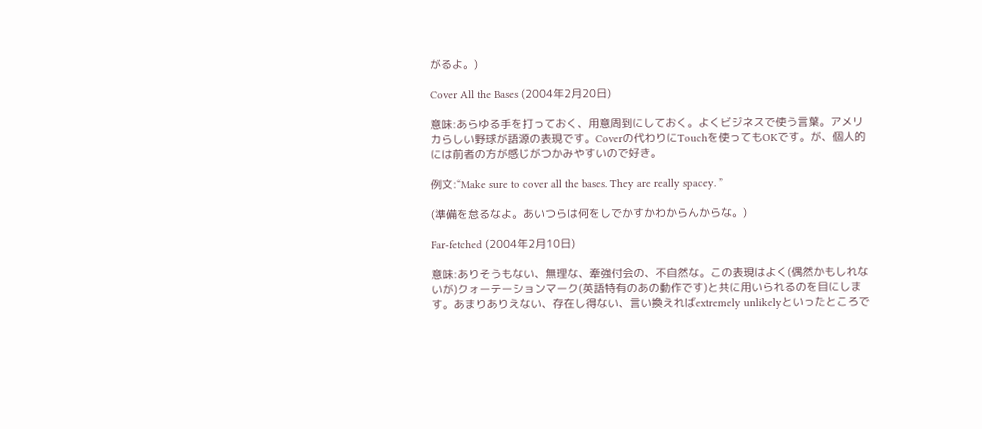がるよ。)

Cover All the Bases (2004年2月20日)

意味:あらゆる手を打っておく、用意周到にしておく。よくビジネスで使う言葉。アメリカらしい野球が語源の表現です。Coverの代わりにTouchを使ってもOKです。が、個人的には前者の方が感じがつかみやすいので好き。

例文:“Make sure to cover all the bases. They are really spacey. ”

(準備を怠るなよ。あいつらは何をしでかすかわからんからな。)

Far-fetched (2004年2月10日)

意味:ありそうもない、無理な、牽強付会の、不自然な。この表現はよく(偶然かもしれないが)クォーテーションマーク(英語特有のあの動作です)と共に用いられるのを目にします。あまりありえない、存在し得ない、言い換えればextremely unlikelyといったところで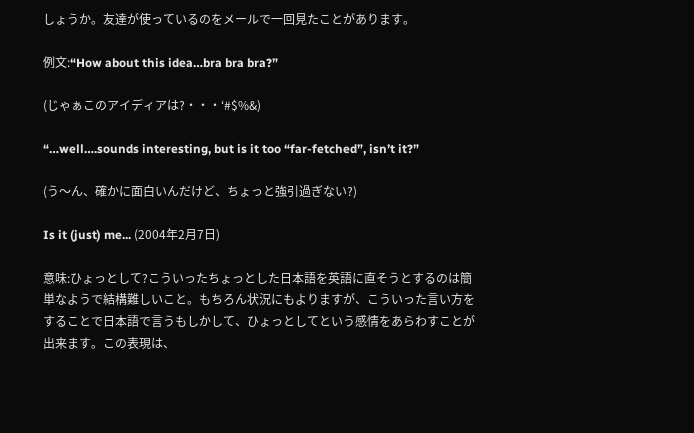しょうか。友達が使っているのをメールで一回見たことがあります。

例文:“How about this idea…bra bra bra?”

(じゃぁこのアイディアは?・・・‘#$%&)

“…well….sounds interesting, but is it too “far-fetched”, isn’t it?”

(う〜ん、確かに面白いんだけど、ちょっと強引過ぎない?)

Is it (just) me... (2004年2月7日)

意味:ひょっとして?こういったちょっとした日本語を英語に直そうとするのは簡単なようで結構難しいこと。もちろん状況にもよりますが、こういった言い方をすることで日本語で言うもしかして、ひょっとしてという感情をあらわすことが出来ます。この表現は、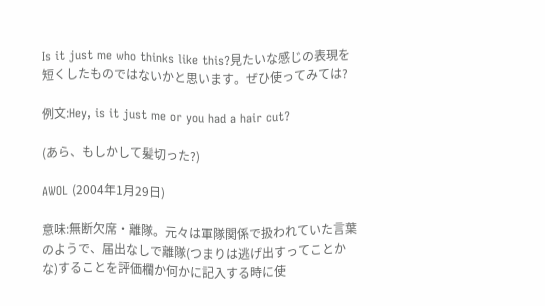Is it just me who thinks like this?見たいな感じの表現を短くしたものではないかと思います。ぜひ使ってみては?

例文:Hey, is it just me or you had a hair cut?

(あら、もしかして髪切った?)

AWOL (2004年1月29日)

意味:無断欠席・離隊。元々は軍隊関係で扱われていた言葉のようで、届出なしで離隊(つまりは逃げ出すってことかな)することを評価欄か何かに記入する時に使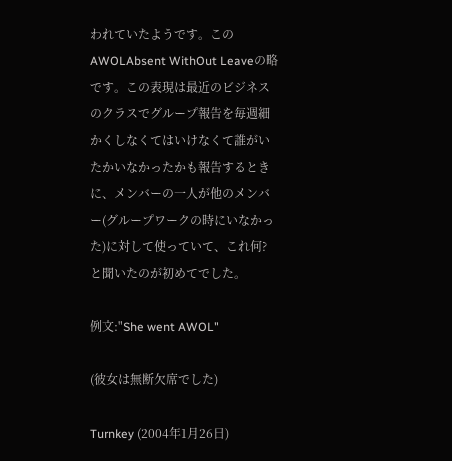われていたようです。このAWOLAbsent WithOut Leaveの略です。この表現は最近のビジネスのクラスでグループ報告を毎週細かくしなくてはいけなくて誰がいたかいなかったかも報告するときに、メンバーの一人が他のメンバー(グループワークの時にいなかった)に対して使っていて、これ何?と聞いたのが初めてでした。

例文:"She went AWOL"

(彼女は無断欠席でした)

Turnkey (2004年1月26日)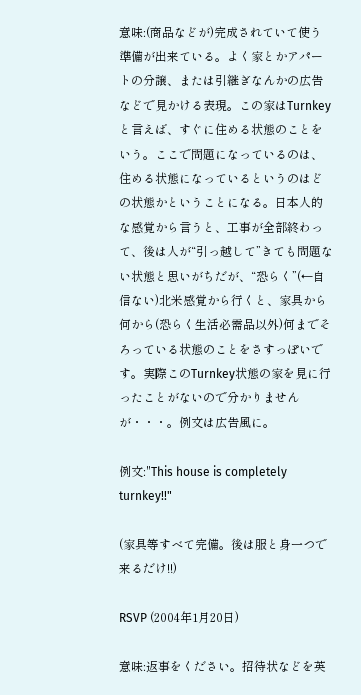意味:(商品などが)完成されていて使う準備が出来ている。よく家とかアパートの分譲、または引継ぎなんかの広告などで見かける表現。この家はTurnkeyと言えば、すぐに住める状態のことをいう。ここで問題になっているのは、住める状態になっているというのはどの状態かということになる。日本人的な感覚から言うと、工事が全部終わって、後は人が“引っ越して”きても問題ない状態と思いがちだが、“恐らく”(←自信ない)北米感覚から行くと、家具から何から(恐らく生活必需品以外)何までそろっている状態のことをさすっぽいです。実際このTurnkey状態の家を見に行ったことがないので分かりませんが・・・。例文は広告風に。

例文:"This house is completely turnkey!!"

(家具等すべて完備。後は服と身一つで来るだけ!!)

RSVP (2004年1月20日)

意味:返事をください。招待状などを英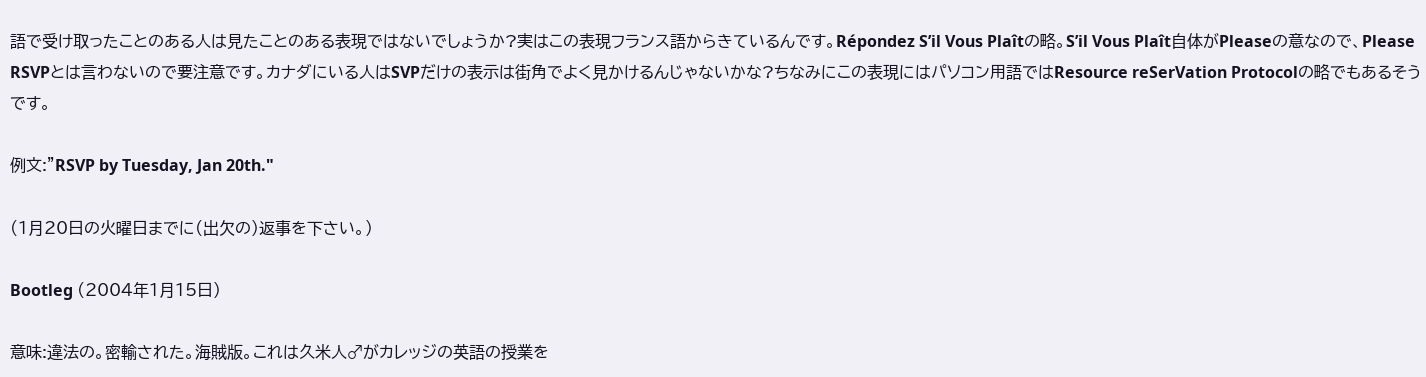語で受け取ったことのある人は見たことのある表現ではないでしょうか?実はこの表現フランス語からきているんです。Répondez S’il Vous Plaîtの略。S’il Vous Plaît自体がPleaseの意なので、Please RSVPとは言わないので要注意です。カナダにいる人はSVPだけの表示は街角でよく見かけるんじゃないかな?ちなみにこの表現にはパソコン用語ではResource reSerVation Protocolの略でもあるそうです。

例文:"RSVP by Tuesday, Jan 20th."

(1月20日の火曜日までに(出欠の)返事を下さい。)

Bootleg (2004年1月15日)

意味:違法の。密輸された。海賊版。これは久米人♂がカレッジの英語の授業を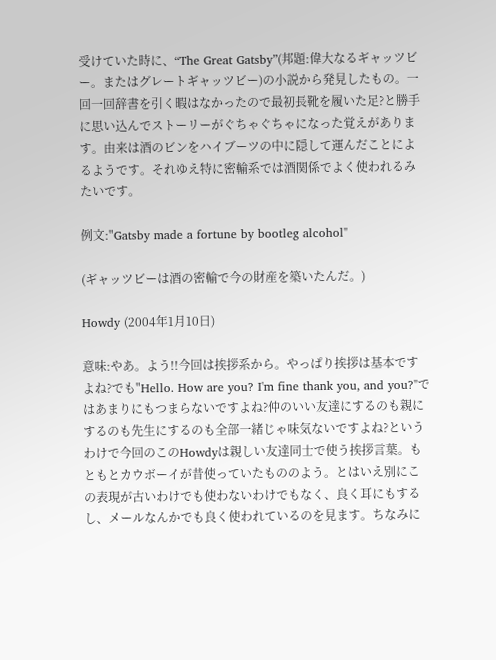受けていた時に、“The Great Gatsby”(邦題:偉大なるギャッツビー。またはグレートギャッツビー)の小説から発見したもの。一回一回辞書を引く暇はなかったので最初長靴を履いた足?と勝手に思い込んでストーリーがぐちゃぐちゃになった覚えがあります。由来は酒のビンをハイブーツの中に隠して運んだことによるようです。それゆえ特に密輸系では酒関係でよく使われるみたいです。

例文:"Gatsby made a fortune by bootleg alcohol"

(ギャッツビーは酒の密輸で今の財産を築いたんだ。)

Howdy (2004年1月10日)

意味:やあ。よう!!今回は挨拶系から。やっぱり挨拶は基本ですよね?でも"Hello. How are you? I'm fine thank you, and you?"ではあまりにもつまらないですよね?仲のいい友達にするのも親にするのも先生にするのも全部一緒じゃ味気ないですよね?というわけで今回のこのHowdyは親しい友達同士で使う挨拶言葉。もともとカウボーイが昔使っていたもののよう。とはいえ別にこの表現が古いわけでも使わないわけでもなく、良く耳にもするし、メールなんかでも良く使われているのを見ます。ちなみに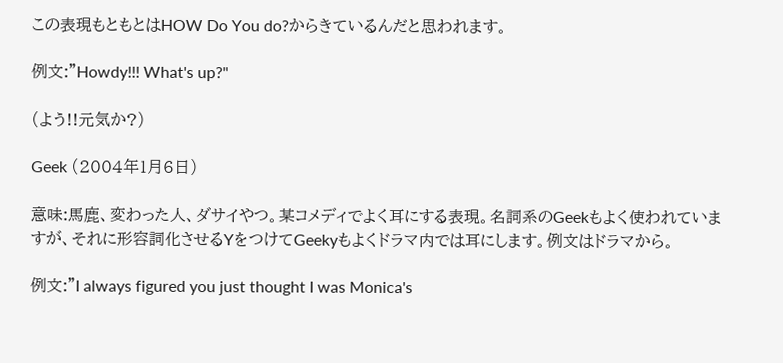この表現もともとはHOW Do You do?からきているんだと思われます。

例文:"Howdy!!! What's up?"

(よう!!元気か?)

Geek (2004年1月6日)

意味:馬鹿、変わった人、ダサイやつ。某コメディでよく耳にする表現。名詞系のGeekもよく使われていますが、それに形容詞化させるYをつけてGeekyもよくドラマ内では耳にします。例文はドラマから。

例文:"I always figured you just thought I was Monica's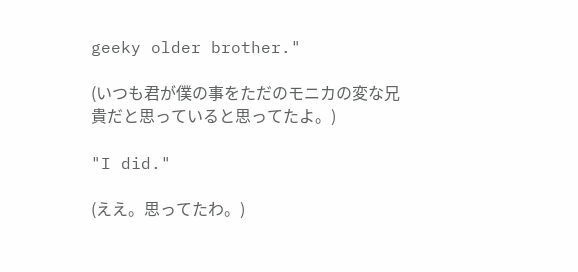geeky older brother."

(いつも君が僕の事をただのモニカの変な兄貴だと思っていると思ってたよ。)

"I did."

(ええ。思ってたわ。)